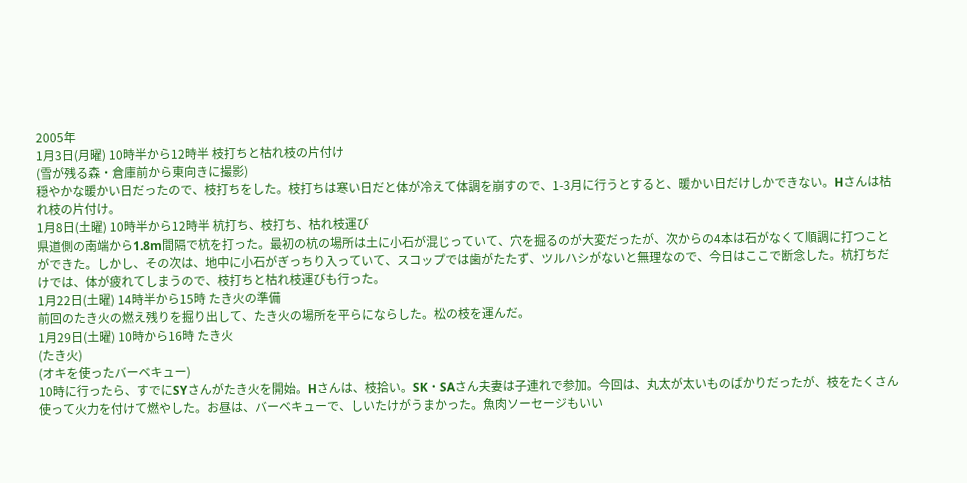2005年
1月3日(月曜) 10時半から12時半 枝打ちと枯れ枝の片付け
(雪が残る森・倉庫前から東向きに撮影)
穏やかな暖かい日だったので、枝打ちをした。枝打ちは寒い日だと体が冷えて体調を崩すので、1-3月に行うとすると、暖かい日だけしかできない。Hさんは枯れ枝の片付け。
1月8日(土曜) 10時半から12時半 杭打ち、枝打ち、枯れ枝運び
県道側の南端から1.8m間隔で杭を打った。最初の杭の場所は土に小石が混じっていて、穴を掘るのが大変だったが、次からの4本は石がなくて順調に打つことができた。しかし、その次は、地中に小石がぎっちり入っていて、スコップでは歯がたたず、ツルハシがないと無理なので、今日はここで断念した。杭打ちだけでは、体が疲れてしまうので、枝打ちと枯れ枝運びも行った。
1月22日(土曜) 14時半から15時 たき火の準備
前回のたき火の燃え残りを掘り出して、たき火の場所を平らにならした。松の枝を運んだ。
1月29日(土曜) 10時から16時 たき火
(たき火)
(オキを使ったバーベキュー)
10時に行ったら、すでにSYさんがたき火を開始。Hさんは、枝拾い。SK・SAさん夫妻は子連れで参加。今回は、丸太が太いものばかりだったが、枝をたくさん使って火力を付けて燃やした。お昼は、バーベキューで、しいたけがうまかった。魚肉ソーセージもいい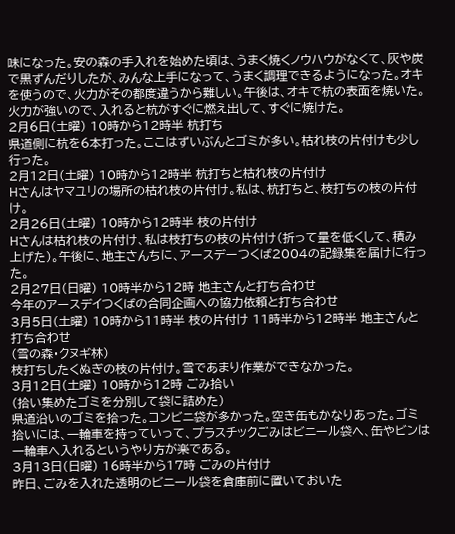味になった。安の森の手入れを始めた頃は、うまく焼くノウハウがなくて、灰や炭で黒ずんだりしたが、みんな上手になって、うまく調理できるようになった。オキを使うので、火力がその都度違うから難しい。午後は、オキで杭の表面を焼いた。火力が強いので、入れると杭がすぐに燃え出して、すぐに焼けた。
2月6日(土曜) 10時から12時半 杭打ち
県道側に杭を6本打った。ここはずいぶんとゴミが多い。枯れ枝の片付けも少し行った。
2月12日(土曜) 10時から12時半 杭打ちと枯れ枝の片付け
Hさんはヤマユリの場所の枯れ枝の片付け。私は、杭打ちと、枝打ちの枝の片付け。
2月26日(土曜) 10時から12時半 枝の片付け
Hさんは枯れ枝の片付け、私は枝打ちの枝の片付け(折って量を低くして、積み上げた)。午後に、地主さんちに、アースデーつくば2004の記録集を届けに行った。
2月27日(日曜) 10時半から12時 地主さんと打ち合わせ
今年のアースデイつくばの合同企画への協力依頼と打ち合わせ
3月5日(土曜) 10時から11時半 枝の片付け 11時半から12時半 地主さんと打ち合わせ
(雪の森・クヌギ林)
枝打ちしたくぬぎの枝の片付け。雪であまり作業ができなかった。
3月12日(土曜) 10時から12時 ごみ拾い
(拾い集めたゴミを分別して袋に詰めた)
県道沿いのゴミを拾った。コンビニ袋が多かった。空き缶もかなりあった。ゴミ拾いには、一輪車を持っていって、プラスチックごみはビニール袋へ、缶やビンは一輪車へ入れるというやり方が楽である。
3月13日(日曜) 16時半から17時 ごみの片付け
昨日、ごみを入れた透明のビニール袋を倉庫前に置いておいた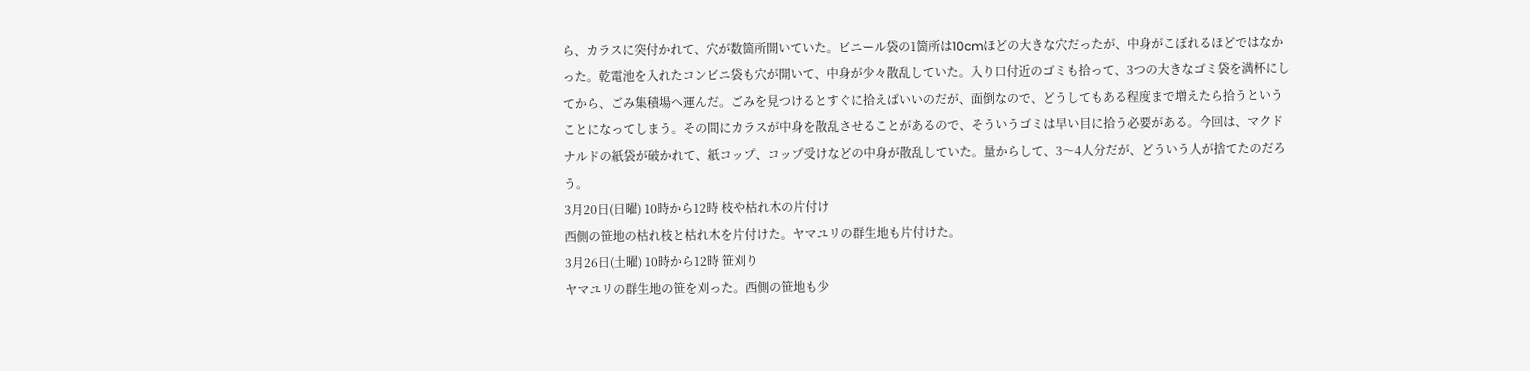ら、カラスに突付かれて、穴が数箇所開いていた。ビニール袋の1箇所は10cmほどの大きな穴だったが、中身がこぼれるほどではなかった。乾電池を入れたコンビニ袋も穴が開いて、中身が少々散乱していた。入り口付近のゴミも拾って、3つの大きなゴミ袋を満杯にしてから、ごみ集積場へ運んだ。ごみを見つけるとすぐに拾えばいいのだが、面倒なので、どうしてもある程度まで増えたら拾うということになってしまう。その間にカラスが中身を散乱させることがあるので、そういうゴミは早い目に拾う必要がある。今回は、マクドナルドの紙袋が破かれて、紙コップ、コップ受けなどの中身が散乱していた。量からして、3〜4人分だが、どういう人が捨てたのだろう。
3月20日(日曜) 10時から12時 枝や枯れ木の片付け
西側の笹地の枯れ枝と枯れ木を片付けた。ヤマユリの群生地も片付けた。
3月26日(土曜) 10時から12時 笹刈り
ヤマユリの群生地の笹を刈った。西側の笹地も少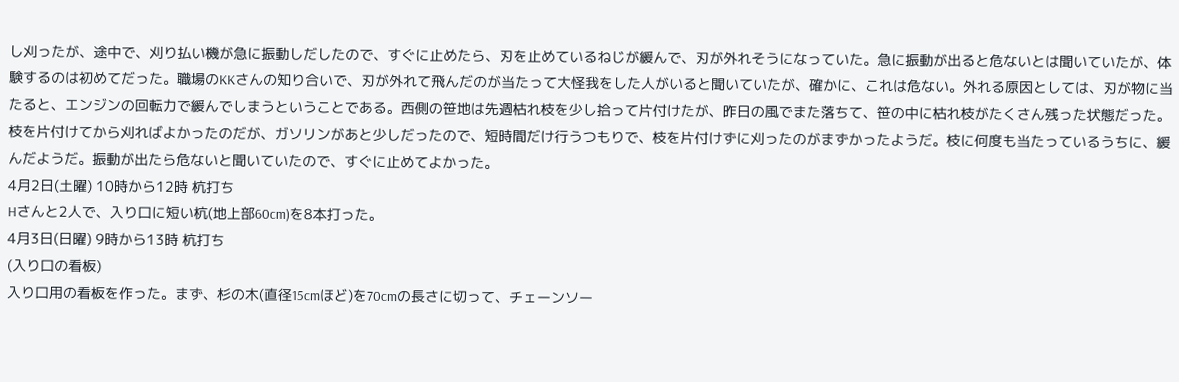し刈ったが、途中で、刈り払い機が急に振動しだしたので、すぐに止めたら、刃を止めているねじが緩んで、刃が外れそうになっていた。急に振動が出ると危ないとは聞いていたが、体験するのは初めてだった。職場のKKさんの知り合いで、刃が外れて飛んだのが当たって大怪我をした人がいると聞いていたが、確かに、これは危ない。外れる原因としては、刃が物に当たると、エンジンの回転力で緩んでしまうということである。西側の笹地は先週枯れ枝を少し拾って片付けたが、昨日の風でまた落ちて、笹の中に枯れ枝がたくさん残った状態だった。枝を片付けてから刈ればよかったのだが、ガソリンがあと少しだったので、短時間だけ行うつもりで、枝を片付けずに刈ったのがまずかったようだ。枝に何度も当たっているうちに、緩んだようだ。振動が出たら危ないと聞いていたので、すぐに止めてよかった。
4月2日(土曜) 10時から12時 杭打ち
Hさんと2人で、入り口に短い杭(地上部60cm)を8本打った。
4月3日(日曜) 9時から13時 杭打ち
(入り口の看板)
入り口用の看板を作った。まず、杉の木(直径15cmほど)を70cmの長さに切って、チェーンソー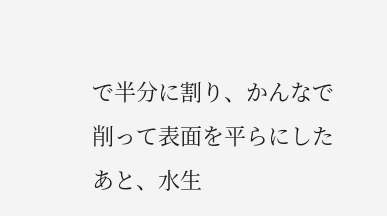で半分に割り、かんなで削って表面を平らにしたあと、水生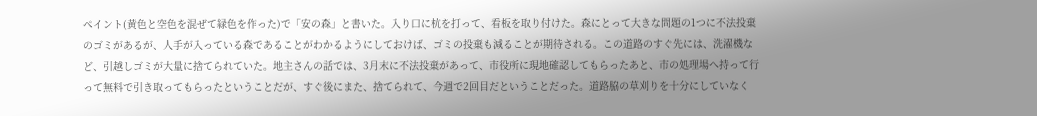ペイント(黄色と空色を混ぜて緑色を作った)で「安の森」と書いた。入り口に杭を打って、看板を取り付けた。森にとって大きな問題の1つに不法投棄のゴミがあるが、人手が入っている森であることがわかるようにしておけば、ゴミの投棄も減ることが期待される。この道路のすぐ先には、洗濯機など、引越しゴミが大量に捨てられていた。地主さんの話では、3月末に不法投棄があって、市役所に現地確認してもらったあと、市の処理場へ持って行って無料で引き取ってもらったということだが、すぐ後にまた、捨てられて、今週で2回目だということだった。道路脇の草刈りを十分にしていなく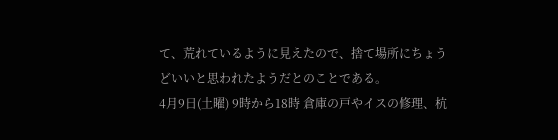て、荒れているように見えたので、捨て場所にちょうどいいと思われたようだとのことである。
4月9日(土曜) 9時から18時 倉庫の戸やイスの修理、杭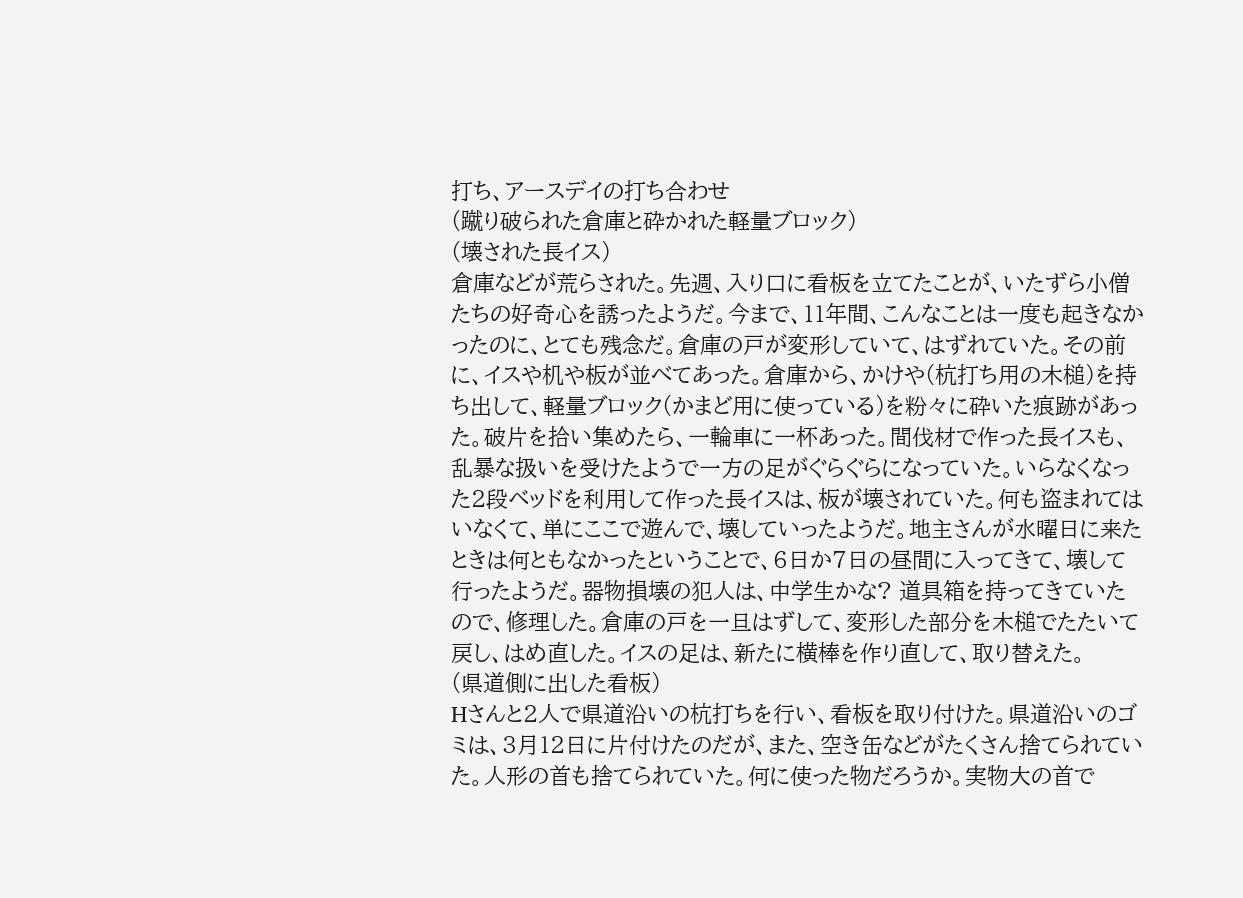打ち、アースデイの打ち合わせ
(蹴り破られた倉庫と砕かれた軽量ブロック)
(壊された長イス)
倉庫などが荒らされた。先週、入り口に看板を立てたことが、いたずら小僧たちの好奇心を誘ったようだ。今まで、11年間、こんなことは一度も起きなかったのに、とても残念だ。倉庫の戸が変形していて、はずれていた。その前に、イスや机や板が並べてあった。倉庫から、かけや(杭打ち用の木槌)を持ち出して、軽量ブロック(かまど用に使っている)を粉々に砕いた痕跡があった。破片を拾い集めたら、一輪車に一杯あった。間伐材で作った長イスも、乱暴な扱いを受けたようで一方の足がぐらぐらになっていた。いらなくなった2段ベッドを利用して作った長イスは、板が壊されていた。何も盗まれてはいなくて、単にここで遊んで、壊していったようだ。地主さんが水曜日に来たときは何ともなかったということで、6日か7日の昼間に入ってきて、壊して行ったようだ。器物損壊の犯人は、中学生かな? 道具箱を持ってきていたので、修理した。倉庫の戸を一旦はずして、変形した部分を木槌でたたいて戻し、はめ直した。イスの足は、新たに横棒を作り直して、取り替えた。
(県道側に出した看板)
Hさんと2人で県道沿いの杭打ちを行い、看板を取り付けた。県道沿いのゴミは、3月12日に片付けたのだが、また、空き缶などがたくさん捨てられていた。人形の首も捨てられていた。何に使った物だろうか。実物大の首で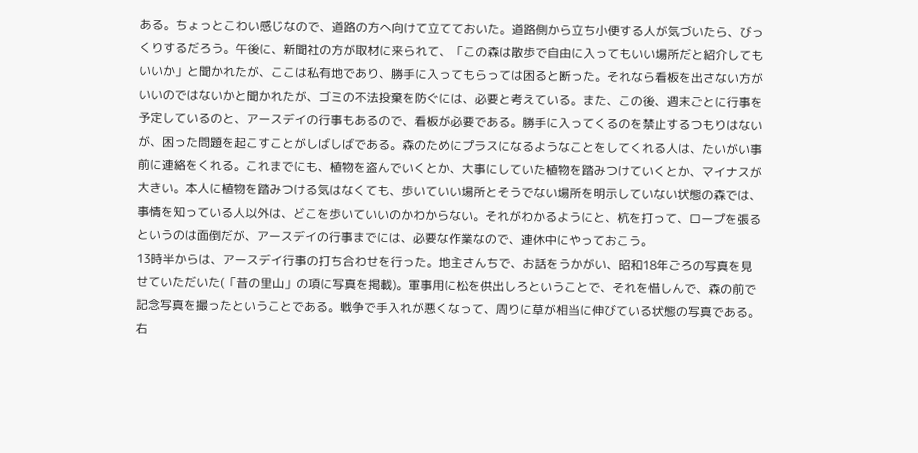ある。ちょっとこわい感じなので、道路の方へ向けて立てておいた。道路側から立ち小便する人が気づいたら、びっくりするだろう。午後に、新聞社の方が取材に来られて、「この森は散歩で自由に入ってもいい場所だと紹介してもいいか」と聞かれたが、ここは私有地であり、勝手に入ってもらっては困ると断った。それなら看板を出さない方がいいのではないかと聞かれたが、ゴミの不法投棄を防ぐには、必要と考えている。また、この後、週末ごとに行事を予定しているのと、アースデイの行事もあるので、看板が必要である。勝手に入ってくるのを禁止するつもりはないが、困った問題を起こすことがしばしばである。森のためにプラスになるようなことをしてくれる人は、たいがい事前に連絡をくれる。これまでにも、植物を盗んでいくとか、大事にしていた植物を踏みつけていくとか、マイナスが大きい。本人に植物を踏みつける気はなくても、歩いていい場所とそうでない場所を明示していない状態の森では、事情を知っている人以外は、どこを歩いていいのかわからない。それがわかるようにと、杭を打って、ロープを張るというのは面倒だが、アースデイの行事までには、必要な作業なので、連休中にやっておこう。
13時半からは、アースデイ行事の打ち合わせを行った。地主さんちで、お話をうかがい、昭和18年ごろの写真を見せていただいた(「昔の里山」の項に写真を掲載)。軍事用に松を供出しろということで、それを惜しんで、森の前で記念写真を撮ったということである。戦争で手入れが悪くなって、周りに草が相当に伸びている状態の写真である。右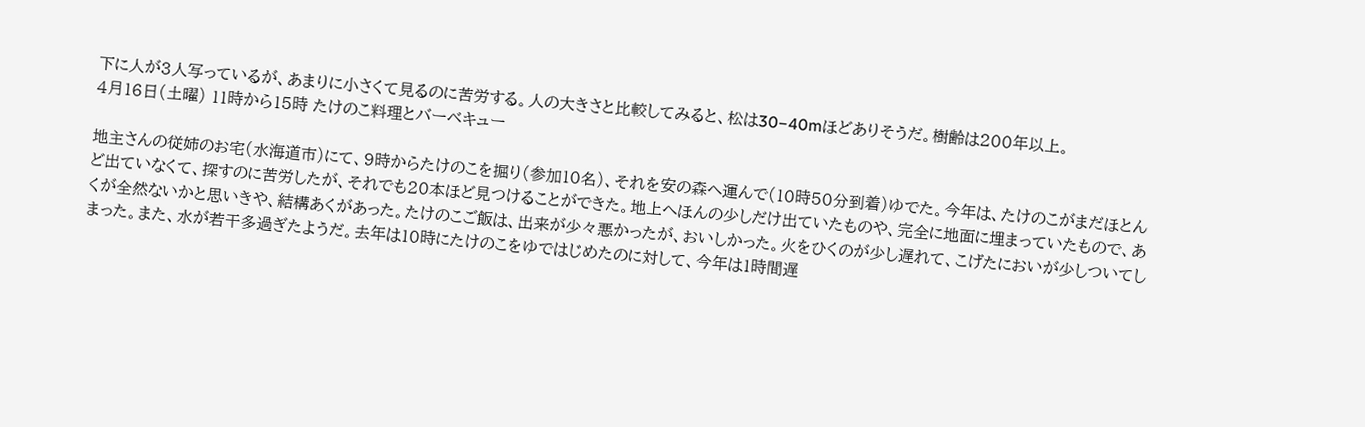下に人が3人写っているが、あまりに小さくて見るのに苦労する。人の大きさと比較してみると、松は30−40mほどありそうだ。樹齢は200年以上。
4月16日(土曜) 11時から15時 たけのこ料理とバーベキュー

地主さんの従姉のお宅(水海道市)にて、9時からたけのこを掘り(参加10名)、それを安の森へ運んで(10時50分到着)ゆでた。今年は、たけのこがまだほとんど出ていなくて、探すのに苦労したが、それでも20本ほど見つけることができた。地上へほんの少しだけ出ていたものや、完全に地面に埋まっていたもので、あくが全然ないかと思いきや、結構あくがあった。たけのこご飯は、出来が少々悪かったが、おいしかった。火をひくのが少し遅れて、こげたにおいが少しついてしまった。また、水が若干多過ぎたようだ。去年は10時にたけのこをゆではじめたのに対して、今年は1時間遅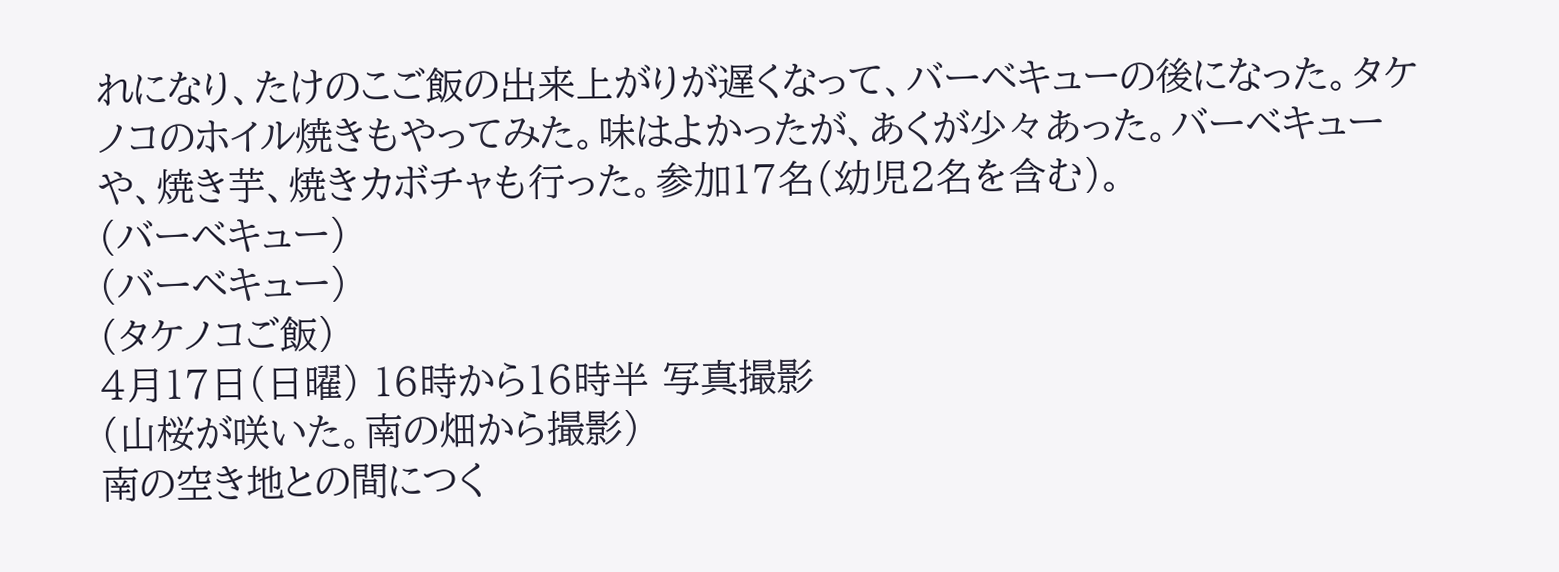れになり、たけのこご飯の出来上がりが遅くなって、バーベキューの後になった。タケノコのホイル焼きもやってみた。味はよかったが、あくが少々あった。バーベキューや、焼き芋、焼きカボチャも行った。参加17名(幼児2名を含む)。
(バーベキュー)
(バーベキュー)
(タケノコご飯)
4月17日(日曜) 16時から16時半 写真撮影
(山桜が咲いた。南の畑から撮影)
南の空き地との間につく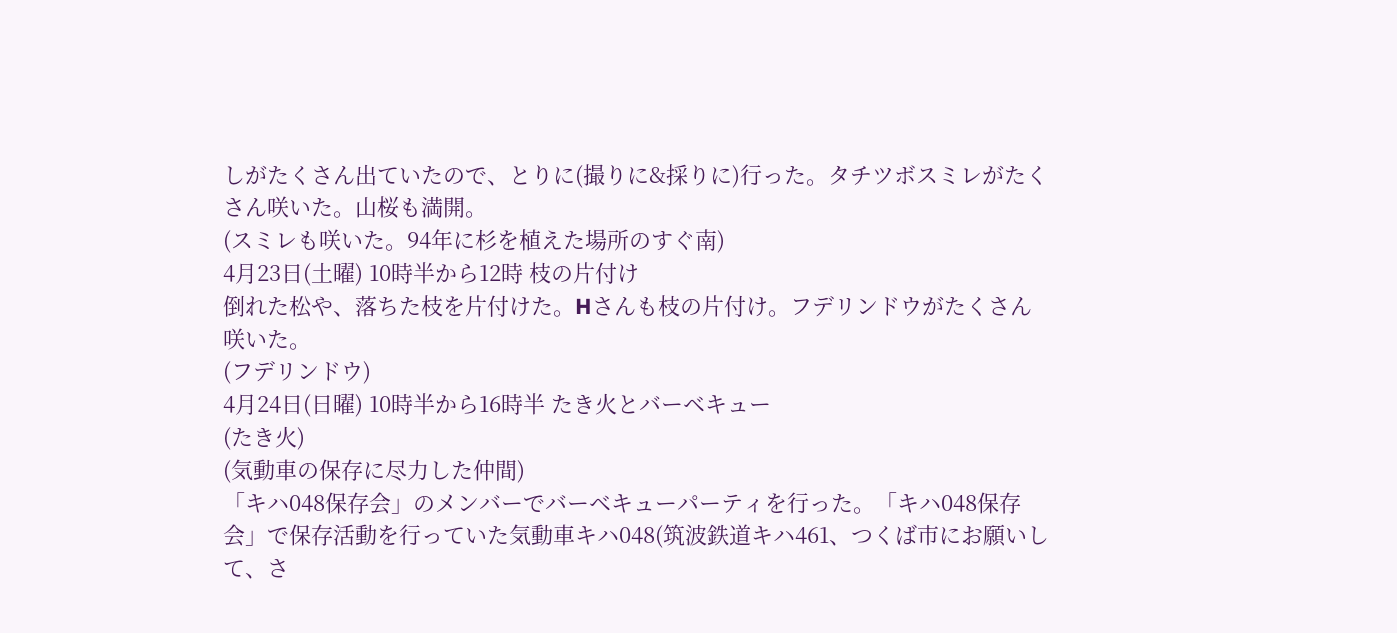しがたくさん出ていたので、とりに(撮りに&採りに)行った。タチツボスミレがたくさん咲いた。山桜も満開。
(スミレも咲いた。94年に杉を植えた場所のすぐ南)
4月23日(土曜) 10時半から12時 枝の片付け
倒れた松や、落ちた枝を片付けた。Hさんも枝の片付け。フデリンドウがたくさん咲いた。
(フデリンドウ)
4月24日(日曜) 10時半から16時半 たき火とバーベキュー
(たき火)
(気動車の保存に尽力した仲間)
「キハ048保存会」のメンバーでバーベキューパーティを行った。「キハ048保存会」で保存活動を行っていた気動車キハ048(筑波鉄道キハ461、つくば市にお願いして、さ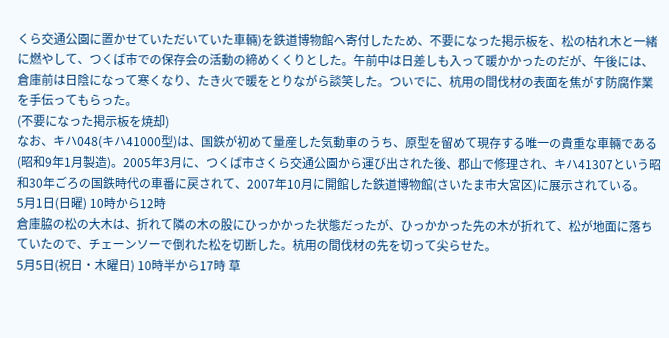くら交通公園に置かせていただいていた車輛)を鉄道博物館へ寄付したため、不要になった掲示板を、松の枯れ木と一緒に燃やして、つくば市での保存会の活動の締めくくりとした。午前中は日差しも入って暖かかったのだが、午後には、倉庫前は日陰になって寒くなり、たき火で暖をとりながら談笑した。ついでに、杭用の間伐材の表面を焦がす防腐作業を手伝ってもらった。
(不要になった掲示板を焼却)
なお、キハ048(キハ41000型)は、国鉄が初めて量産した気動車のうち、原型を留めて現存する唯一の貴重な車輛である(昭和9年1月製造)。2005年3月に、つくば市さくら交通公園から運び出された後、郡山で修理され、キハ41307という昭和30年ごろの国鉄時代の車番に戻されて、2007年10月に開館した鉄道博物館(さいたま市大宮区)に展示されている。
5月1日(日曜) 10時から12時
倉庫脇の松の大木は、折れて隣の木の股にひっかかった状態だったが、ひっかかった先の木が折れて、松が地面に落ちていたので、チェーンソーで倒れた松を切断した。杭用の間伐材の先を切って尖らせた。
5月5日(祝日・木曜日) 10時半から17時 草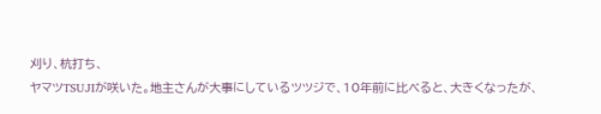刈り、杭打ち、
ヤマツTSUJIが咲いた。地主さんが大事にしているツツジで、10年前に比べると、大きくなったが、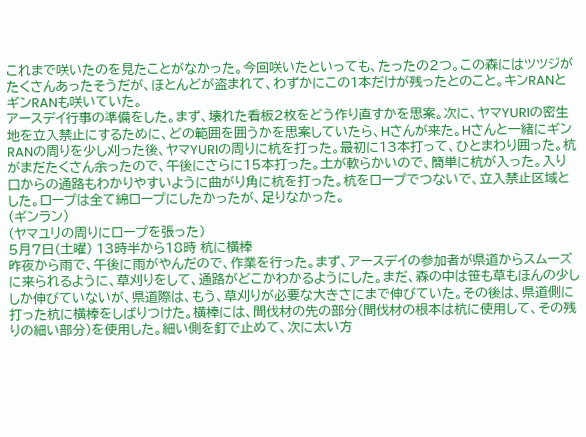これまで咲いたのを見たことがなかった。今回咲いたといっても、たったの2つ。この森にはツツジがたくさんあったそうだが、ほとんどが盗まれて、わずかにこの1本だけが残ったとのこと。キンRANとギンRANも咲いていた。
アースデイ行事の準備をした。まず、壊れた看板2枚をどう作り直すかを思案。次に、ヤマYURIの密生地を立入禁止にするために、どの範囲を囲うかを思案していたら、Hさんが来た。Hさんと一緒にギンRANの周りを少し刈った後、ヤマYURIの周りに杭を打った。最初に13本打って、ひとまわり囲った。杭がまだたくさん余ったので、午後にさらに15本打った。土が軟らかいので、簡単に杭が入った。入り口からの通路もわかりやすいように曲がり角に杭を打った。杭をロープでつないで、立入禁止区域とした。ロープは全て綿ロープにしたかったが、足りなかった。
(ギンラン)
(ヤマユリの周りにロープを張った)
5月7日(土曜) 13時半から18時 杭に横棒
昨夜から雨で、午後に雨がやんだので、作業を行った。まず、アースデイの参加者が県道からスムーズに来られるように、草刈りをして、通路がどこかわかるようにした。まだ、森の中は笹も草もほんの少ししか伸びていないが、県道際は、もう、草刈りが必要な大きさにまで伸びていた。その後は、県道側に打った杭に横棒をしばりつけた。横棒には、間伐材の先の部分(間伐材の根本は杭に使用して、その残りの細い部分)を使用した。細い側を釘で止めて、次に太い方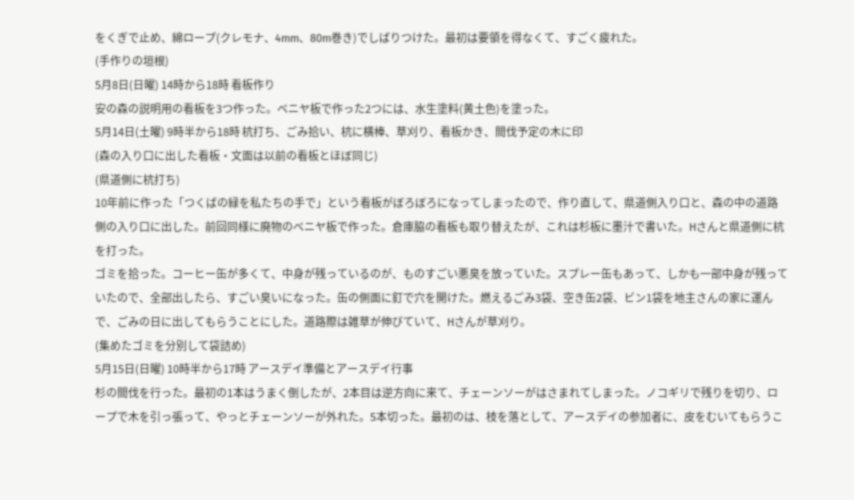をくぎで止め、綿ロープ(クレモナ、4mm、80m巻き)でしばりつけた。最初は要領を得なくて、すごく疲れた。
(手作りの垣根)
5月8日(日曜) 14時から18時 看板作り
安の森の説明用の看板を3つ作った。ベニヤ板で作った2つには、水生塗料(黄土色)を塗った。
5月14日(土曜) 9時半から18時 杭打ち、ごみ拾い、杭に横棒、草刈り、看板かき、間伐予定の木に印
(森の入り口に出した看板・文面は以前の看板とほぼ同じ)
(県道側に杭打ち)
10年前に作った「つくばの緑を私たちの手で」という看板がぼろぼろになってしまったので、作り直して、県道側入り口と、森の中の道路側の入り口に出した。前回同様に廃物のベニヤ板で作った。倉庫脇の看板も取り替えたが、これは杉板に墨汁で書いた。Hさんと県道側に杭を打った。
ゴミを拾った。コーヒー缶が多くて、中身が残っているのが、ものすごい悪臭を放っていた。スプレー缶もあって、しかも一部中身が残っていたので、全部出したら、すごい臭いになった。缶の側面に釘で穴を開けた。燃えるごみ3袋、空き缶2袋、ビン1袋を地主さんの家に運んで、ごみの日に出してもらうことにした。道路際は雑草が伸びていて、Hさんが草刈り。
(集めたゴミを分別して袋詰め)
5月15日(日曜) 10時半から17時 アースデイ準備とアースデイ行事
杉の間伐を行った。最初の1本はうまく倒したが、2本目は逆方向に来て、チェーンソーがはさまれてしまった。ノコギリで残りを切り、ロープで木を引っ張って、やっとチェーンソーが外れた。5本切った。最初のは、枝を落として、アースデイの参加者に、皮をむいてもらうこ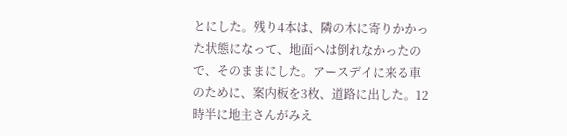とにした。残り4本は、隣の木に寄りかかった状態になって、地面へは倒れなかったので、そのままにした。アースデイに来る車のために、案内板を3枚、道路に出した。12時半に地主さんがみえ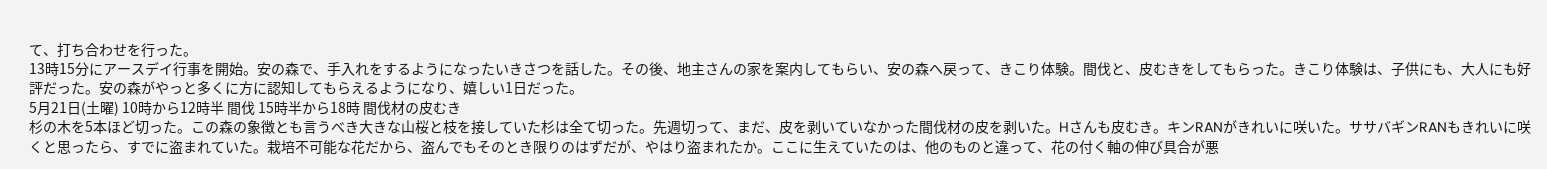て、打ち合わせを行った。
13時15分にアースデイ行事を開始。安の森で、手入れをするようになったいきさつを話した。その後、地主さんの家を案内してもらい、安の森へ戻って、きこり体験。間伐と、皮むきをしてもらった。きこり体験は、子供にも、大人にも好評だった。安の森がやっと多くに方に認知してもらえるようになり、嬉しい1日だった。
5月21日(土曜) 10時から12時半 間伐 15時半から18時 間伐材の皮むき
杉の木を5本ほど切った。この森の象徴とも言うべき大きな山桜と枝を接していた杉は全て切った。先週切って、まだ、皮を剥いていなかった間伐材の皮を剥いた。Hさんも皮むき。キンRANがきれいに咲いた。ササバギンRANもきれいに咲くと思ったら、すでに盗まれていた。栽培不可能な花だから、盗んでもそのとき限りのはずだが、やはり盗まれたか。ここに生えていたのは、他のものと違って、花の付く軸の伸び具合が悪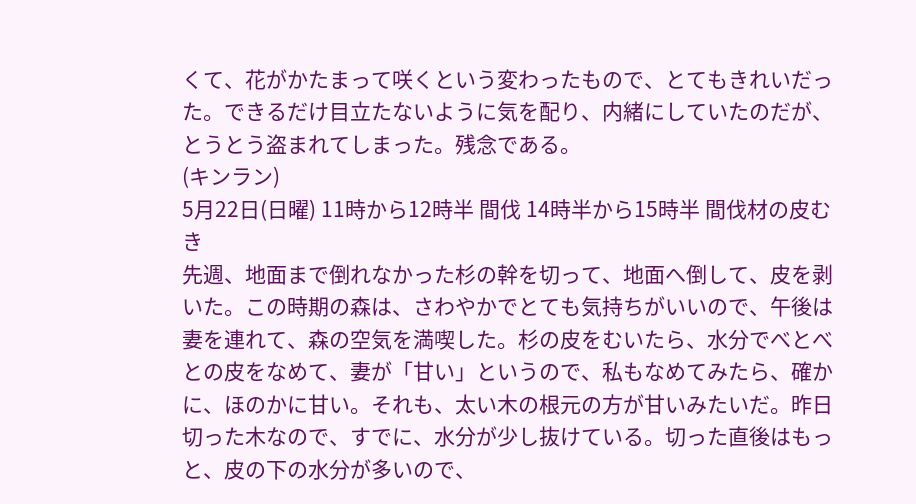くて、花がかたまって咲くという変わったもので、とてもきれいだった。できるだけ目立たないように気を配り、内緒にしていたのだが、とうとう盗まれてしまった。残念である。
(キンラン)
5月22日(日曜) 11時から12時半 間伐 14時半から15時半 間伐材の皮むき
先週、地面まで倒れなかった杉の幹を切って、地面へ倒して、皮を剥いた。この時期の森は、さわやかでとても気持ちがいいので、午後は妻を連れて、森の空気を満喫した。杉の皮をむいたら、水分でべとべとの皮をなめて、妻が「甘い」というので、私もなめてみたら、確かに、ほのかに甘い。それも、太い木の根元の方が甘いみたいだ。昨日切った木なので、すでに、水分が少し抜けている。切った直後はもっと、皮の下の水分が多いので、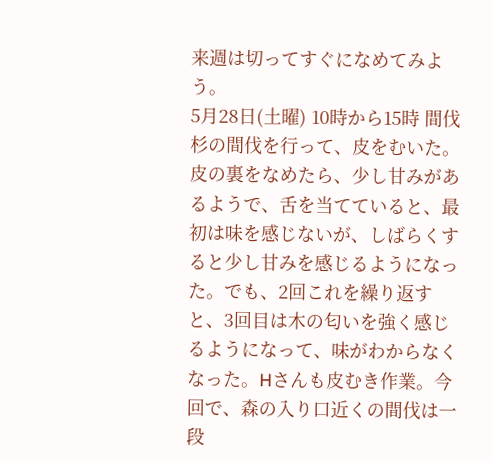来週は切ってすぐになめてみよう。
5月28日(土曜) 10時から15時 間伐
杉の間伐を行って、皮をむいた。皮の裏をなめたら、少し甘みがあるようで、舌を当てていると、最初は味を感じないが、しばらくすると少し甘みを感じるようになった。でも、2回これを繰り返すと、3回目は木の匂いを強く感じるようになって、味がわからなくなった。Hさんも皮むき作業。今回で、森の入り口近くの間伐は一段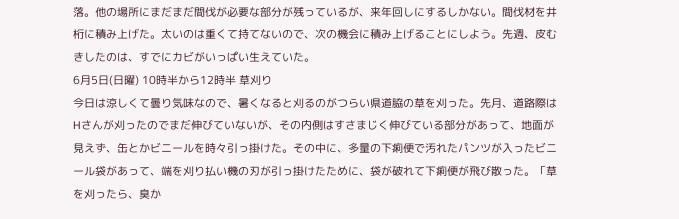落。他の場所にまだまだ間伐が必要な部分が残っているが、来年回しにするしかない。間伐材を井桁に積み上げた。太いのは重くて持てないので、次の機会に積み上げることにしよう。先週、皮むきしたのは、すでにカビがいっぱい生えていた。
6月5日(日曜) 10時半から12時半 草刈り
今日は涼しくて曇り気味なので、暑くなると刈るのがつらい県道脇の草を刈った。先月、道路際はHさんが刈ったのでまだ伸びていないが、その内側はすさまじく伸びている部分があって、地面が見えず、缶とかビニールを時々引っ掛けた。その中に、多量の下痢便で汚れたパンツが入ったビニール袋があって、端を刈り払い機の刃が引っ掛けたために、袋が破れて下痢便が飛び散った。「草を刈ったら、臭か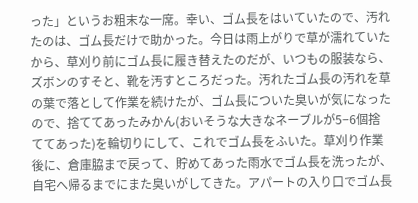った」というお粗末な一席。幸い、ゴム長をはいていたので、汚れたのは、ゴム長だけで助かった。今日は雨上がりで草が濡れていたから、草刈り前にゴム長に履き替えたのだが、いつもの服装なら、ズボンのすそと、靴を汚すところだった。汚れたゴム長の汚れを草の葉で落として作業を続けたが、ゴム長についた臭いが気になったので、捨ててあったみかん(おいそうな大きなネーブルが5−6個捨ててあった)を輪切りにして、これでゴム長をふいた。草刈り作業後に、倉庫脇まで戻って、貯めてあった雨水でゴム長を洗ったが、自宅へ帰るまでにまた臭いがしてきた。アパートの入り口でゴム長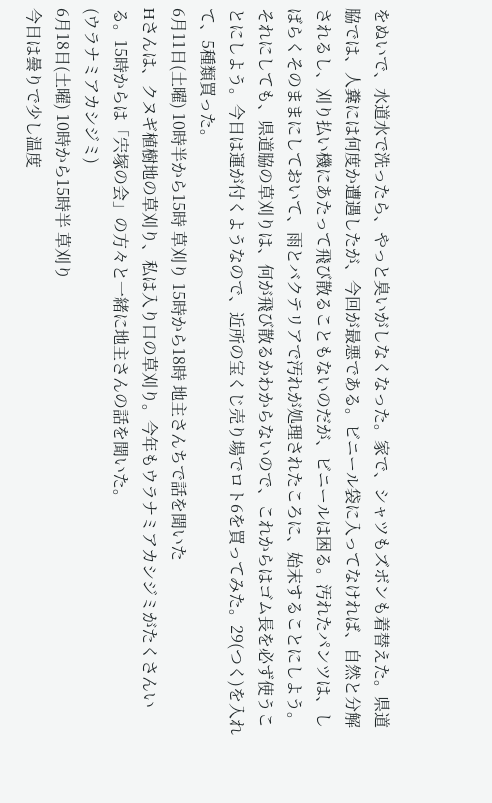をぬいで、水道水で洗ったら、やっと臭いがしなくなった。家で、シャツもズボンも着替えた。県道脇では、人糞には何度か遭遇したが、今回が最悪である。ビニール袋に入ってなければ、自然と分解されるし、刈り払い機にあたって飛び散ることもないのだが、ビニールは困る。汚れたパンツは、しばらくそのままにしておいて、雨とバクテリアで汚れが処理されたころに、始末することにしよう。それにしても、県道脇の草刈りは、何が飛び散るかわからないので、これからはゴム長を必ず使うことにしよう。今日は運が付くようなので、近所の宝くじ売り場でロト6を買ってみた。29(つく)を入れて、5種類買った。
6月11日(土曜) 10時半から15時 草刈り 15時から18時 地主さんちで話を聞いた
Hさんは、クヌギ植樹地の草刈り、私は入り口の草刈り。今年もウラナミアカシジミがたくさんいる。15時からは「宍塚の会」の方々と一緒に地主さんの話を聞いた。
(ウラナミアカシジミ)
6月18日(土曜) 10時から15時半 草刈り
今日は曇りで少し温度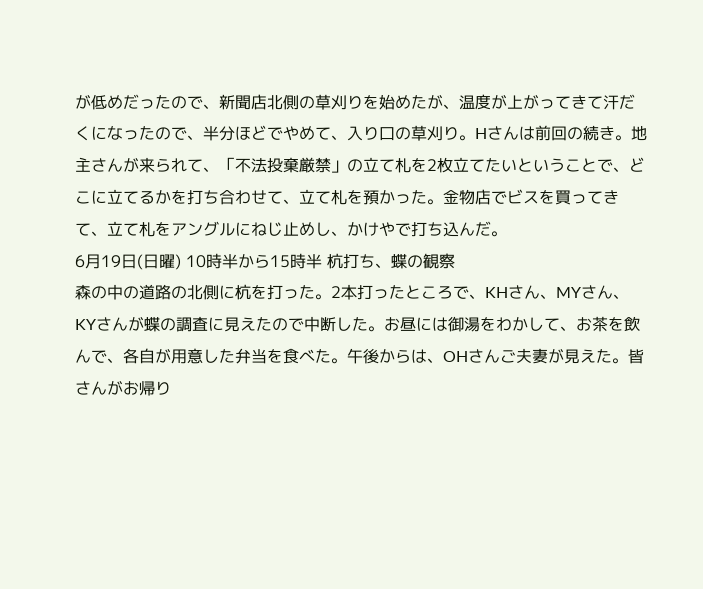が低めだったので、新聞店北側の草刈りを始めたが、温度が上がってきて汗だくになったので、半分ほどでやめて、入り口の草刈り。Hさんは前回の続き。地主さんが来られて、「不法投棄厳禁」の立て札を2枚立てたいということで、どこに立てるかを打ち合わせて、立て札を預かった。金物店でビスを買ってきて、立て札をアングルにねじ止めし、かけやで打ち込んだ。
6月19日(日曜) 10時半から15時半 杭打ち、蝶の観察
森の中の道路の北側に杭を打った。2本打ったところで、KHさん、MYさん、KYさんが蝶の調査に見えたので中断した。お昼には御湯をわかして、お茶を飲んで、各自が用意した弁当を食べた。午後からは、OHさんご夫妻が見えた。皆さんがお帰り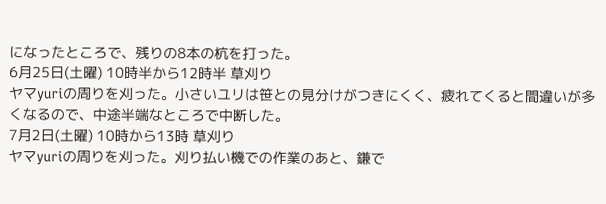になったところで、残りの8本の杭を打った。
6月25日(土曜) 10時半から12時半 草刈り
ヤマyuriの周りを刈った。小さいユリは笹との見分けがつきにくく、疲れてくると間違いが多くなるので、中途半端なところで中断した。
7月2日(土曜) 10時から13時 草刈り
ヤマyuriの周りを刈った。刈り払い機での作業のあと、鎌で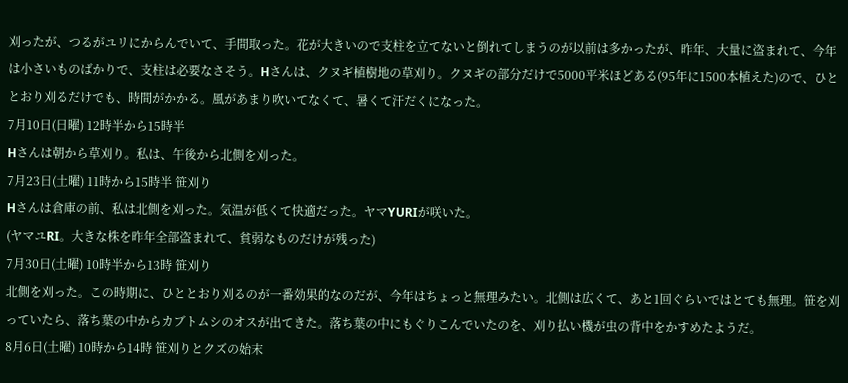刈ったが、つるがユリにからんでいて、手間取った。花が大きいので支柱を立てないと倒れてしまうのが以前は多かったが、昨年、大量に盗まれて、今年は小さいものばかりで、支柱は必要なさそう。Hさんは、クヌギ植樹地の草刈り。クヌギの部分だけで5000平米ほどある(95年に1500本植えた)ので、ひととおり刈るだけでも、時間がかかる。風があまり吹いてなくて、暑くて汗だくになった。
7月10日(日曜) 12時半から15時半
Hさんは朝から草刈り。私は、午後から北側を刈った。
7月23日(土曜) 11時から15時半 笹刈り
Hさんは倉庫の前、私は北側を刈った。気温が低くて快適だった。ヤマYURIが咲いた。
(ヤマユRI。大きな株を昨年全部盗まれて、貧弱なものだけが残った)
7月30日(土曜) 10時半から13時 笹刈り
北側を刈った。この時期に、ひととおり刈るのが一番効果的なのだが、今年はちょっと無理みたい。北側は広くて、あと1回ぐらいではとても無理。笹を刈っていたら、落ち葉の中からカブトムシのオスが出てきた。落ち葉の中にもぐりこんでいたのを、刈り払い機が虫の背中をかすめたようだ。
8月6日(土曜) 10時から14時 笹刈りとクズの始末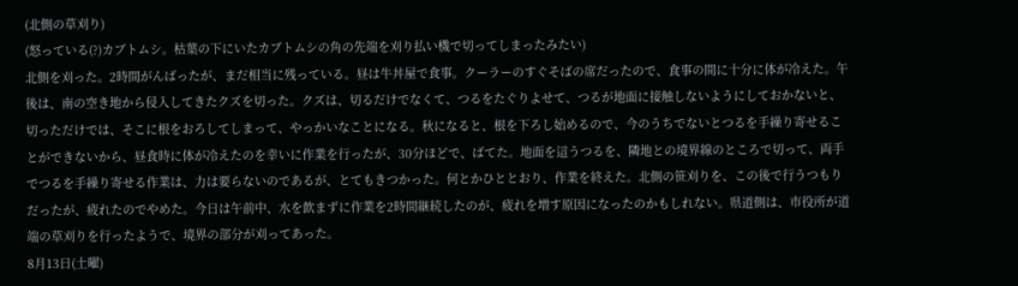(北側の草刈り)
(怒っている(?)カブトムシ。枯葉の下にいたカブトムシの角の先端を刈り払い機で切ってしまったみたい)
北側を刈った。2時間がんばったが、まだ相当に残っている。昼は牛丼屋で食事。クーラーのすぐそばの席だったので、食事の間に十分に体が冷えた。午後は、南の空き地から侵入してきたクズを切った。クズは、切るだけでなくて、つるをたぐりよせて、つるが地面に接触しないようにしておかないと、切っただけでは、そこに根をおろしてしまって、やっかいなことになる。秋になると、根を下ろし始めるので、今のうちでないとつるを手繰り寄せることができないから、昼食時に体が冷えたのを幸いに作業を行ったが、30分ほどで、ばてた。地面を這うつるを、隣地との境界線のところで切って、両手でつるを手繰り寄せる作業は、力は要らないのであるが、とてもきつかった。何とかひととおり、作業を終えた。北側の笹刈りを、この後で行うつもりだったが、疲れたのでやめた。今日は午前中、水を飲まずに作業を2時間継続したのが、疲れを増す原因になったのかもしれない。県道側は、市役所が道端の草刈りを行ったようで、境界の部分が刈ってあった。
8月13日(土曜)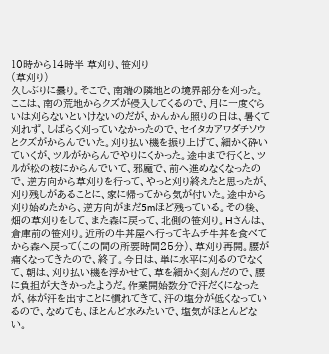10時から14時半 草刈り、笹刈り
(草刈り)
久しぶりに曇り。そこで、南端の隣地との境界部分を刈った。ここは、南の荒地からクズが侵入してくるので、月に一度ぐらいは刈らないといけないのだが、かんかん照りの日は、暑くて刈れず、しばらく刈っていなかったので、セイタカアワダチソウとクズがからんでいた。刈り払い機を振り上げて、細かく砕いていくが、ツルがからんでやりにくかった。途中まで行くと、ツルが松の枝にからんでいて、邪魔で、前へ進めなくなったので、逆方向から草刈りを行って、やっと刈り終えたと思ったが、刈り残しがあることに、家に帰ってから気が付いた。途中から刈り始めたから、逆方向がまだ5mほど残っている。その後、畑の草刈りをして、また森に戻って、北側の笹刈り。Hさんは、倉庫前の笹刈り。近所の牛丼屋へ行ってキムチ牛丼を食べてから森へ戻って(この間の所要時間25分)、草刈り再開。腰が痛くなってきたので、終了。今日は、単に水平に刈るのでなくて、朝は、刈り払い機を浮かせて、草を細かく刻んだので、腰に負担が大きかったようだ。作業開始数分で汗だくになったが、体が汗を出すことに慣れてきて、汗の塩分が低くなっているので、なめても、ほとんど水みたいで、塩気がほとんどない。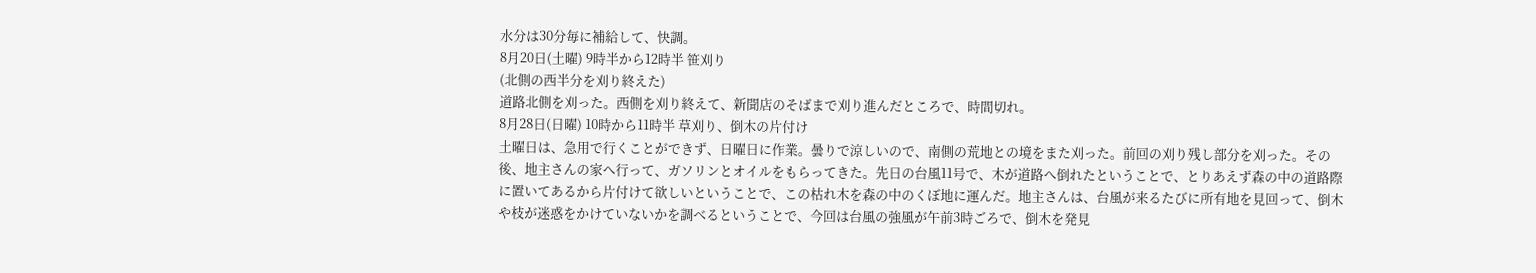水分は30分毎に補給して、快調。
8月20日(土曜) 9時半から12時半 笹刈り
(北側の西半分を刈り終えた)
道路北側を刈った。西側を刈り終えて、新聞店のそばまで刈り進んだところで、時間切れ。
8月28日(日曜) 10時から11時半 草刈り、倒木の片付け
土曜日は、急用で行くことができず、日曜日に作業。曇りで涼しいので、南側の荒地との境をまた刈った。前回の刈り残し部分を刈った。その後、地主さんの家へ行って、ガソリンとオイルをもらってきた。先日の台風11号で、木が道路へ倒れたということで、とりあえず森の中の道路際に置いてあるから片付けて欲しいということで、この枯れ木を森の中のくぼ地に運んだ。地主さんは、台風が来るたびに所有地を見回って、倒木や枝が迷惑をかけていないかを調べるということで、今回は台風の強風が午前3時ごろで、倒木を発見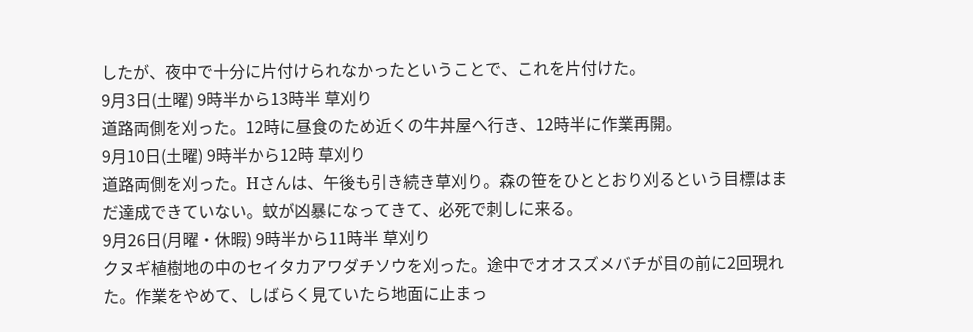したが、夜中で十分に片付けられなかったということで、これを片付けた。
9月3日(土曜) 9時半から13時半 草刈り
道路両側を刈った。12時に昼食のため近くの牛丼屋へ行き、12時半に作業再開。
9月10日(土曜) 9時半から12時 草刈り
道路両側を刈った。Hさんは、午後も引き続き草刈り。森の笹をひととおり刈るという目標はまだ達成できていない。蚊が凶暴になってきて、必死で刺しに来る。
9月26日(月曜・休暇) 9時半から11時半 草刈り
クヌギ植樹地の中のセイタカアワダチソウを刈った。途中でオオスズメバチが目の前に2回現れた。作業をやめて、しばらく見ていたら地面に止まっ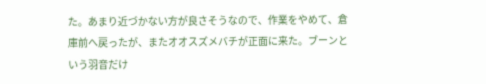た。あまり近づかない方が良さそうなので、作業をやめて、倉庫前へ戻ったが、またオオスズメバチが正面に来た。ブーンという羽音だけ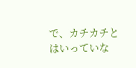で、カチカチとはいっていな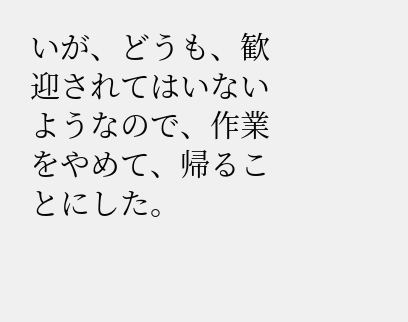いが、どうも、歓迎されてはいないようなので、作業をやめて、帰ることにした。